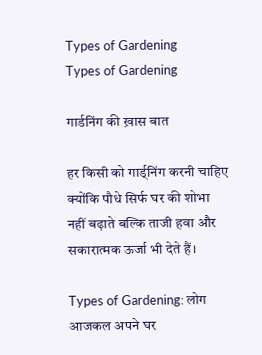Types of Gardening
Types of Gardening

गार्डनिंग की ख़ास बात

हर किसी को गार्ड्निंग करनी चाहिए क्योंकि पौधे सिर्फ घर की शोभा नहीं बढ़ाते बल्कि ताजी हवा और सकारात्मक ऊर्जा भी देते हैं।

Types of Gardening: लोग आजकल अपने घर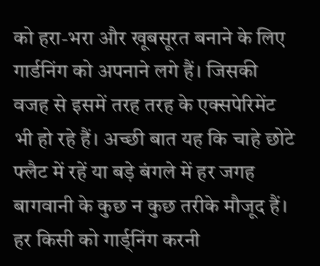को हरा-भरा और खूबसूरत बनाने के लिए गार्डनिंग को अपनाने लगे हैं। जिसकी वजह से इसमें तरह तरह के एक्सपेरिमेंट भी हो रहे हैं। अच्छी बात यह कि चाहे छोटे फ्लैट में रहें या बड़े बंगले में हर जगह बागवानी के कुछ न कुछ तरीके मौजूद हैं। हर किसी को गार्ड्निंग करनी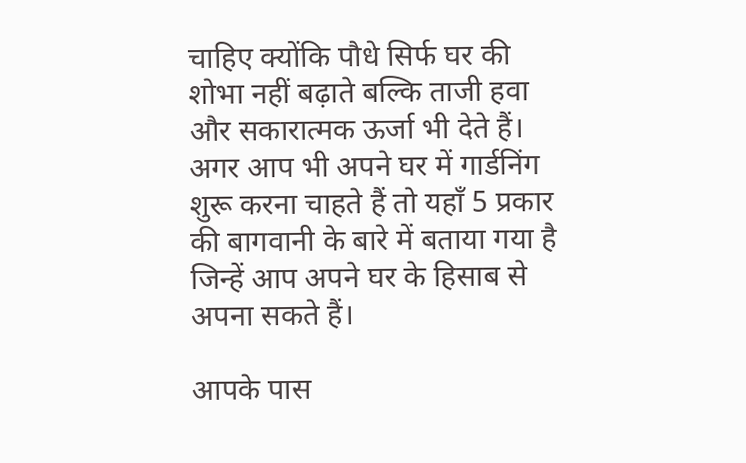चाहिए क्योंकि पौधे सिर्फ घर की शोभा नहीं बढ़ाते बल्कि ताजी हवा और सकारात्मक ऊर्जा भी देते हैं। अगर आप भी अपने घर में गार्डनिंग शुरू करना चाहते हैं तो यहाँ 5 प्रकार की बागवानी के बारे में बताया गया है जिन्हें आप अपने घर के हिसाब से अपना सकते हैं।

आपके पास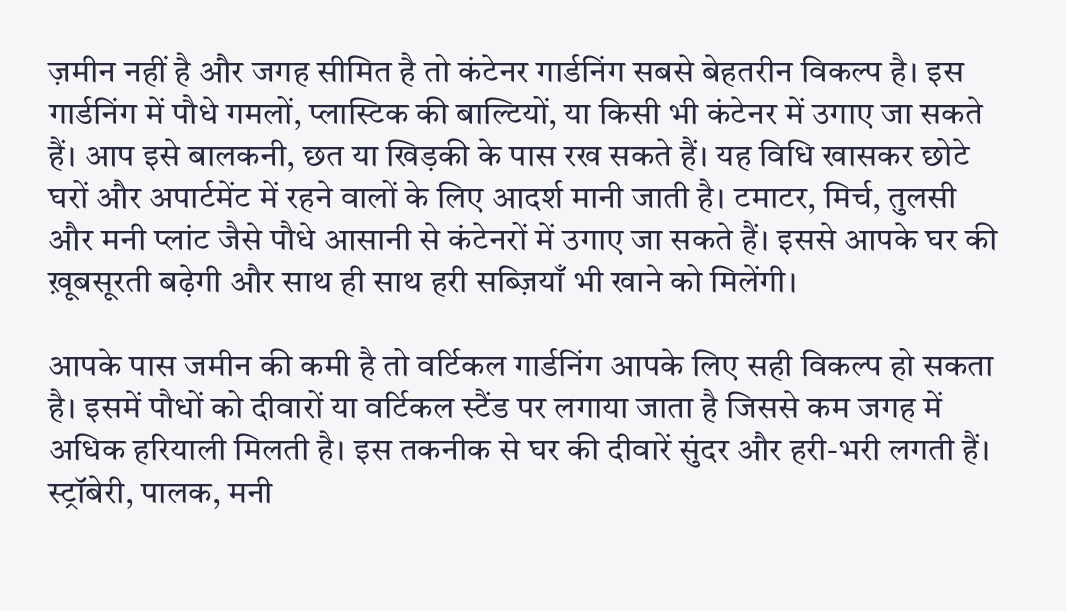ज़मीन नहीं है और जगह सीमित है तो कंटेनर गार्डनिंग सबसे बेहतरीन विकल्प है। इस गार्डनिंग में पौधे गमलों, प्लास्टिक की बाल्टियों, या किसी भी कंटेनर में उगाए जा सकते हैं। आप इसे बालकनी, छत या खिड़की के पास रख सकते हैं। यह विधि खासकर छोटे घरों और अपार्टमेंट में रहने वालों के लिए आदर्श मानी जाती है। टमाटर, मिर्च, तुलसी और मनी प्लांट जैसे पौधे आसानी से कंटेनरों में उगाए जा सकते हैं। इससे आपके घर की ख़ूबसूरती बढ़ेगी और साथ ही साथ हरी सब्ज़ियाँ भी खाने को मिलेंगी।

आपके पास जमीन की कमी है तो वर्टिकल गार्डनिंग आपके लिए सही विकल्प हो सकता है। इसमें पौधों को दीवारों या वर्टिकल स्टैंड पर लगाया जाता है जिससे कम जगह में अधिक हरियाली मिलती है। इस तकनीक से घर की दीवारें सुंदर और हरी-भरी लगती हैं। स्ट्रॉबेरी, पालक, मनी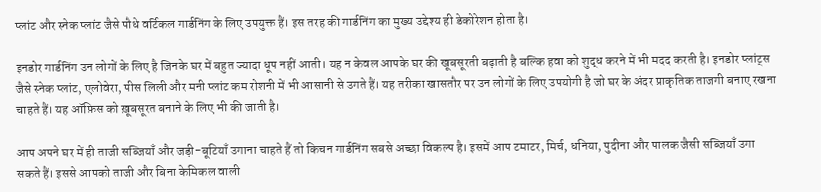प्लांट और स्नेक प्लांट जैसे पौधे वर्टिकल गार्डनिंग के लिए उपयुक्त हैं। इस तरह की गार्डनिंग का मुख्य उद्देश्य ही डेकोरेशन होता है।

इनडोर गार्डनिंग उन लोगों के लिए है जिनके घर में बहुत ज्यादा धूप नहीं आती। यह न केवल आपके घर की खूबसूरती बढ़ाती है बल्कि हवा को शुद्ध करने में भी मदद करती है। इनडोर प्लांट्स जैसे स्नेक प्लांट, एलोवेरा, पीस लिली और मनी प्लांट कम रोशनी में भी आसानी से उगते हैं। यह तरीका खासतौर पर उन लोगों के लिए उपयोगी है जो घर के अंदर प्राकृतिक ताजगी बनाए रखना चाहते हैं। यह ऑफ़िस को ख़ूबसूरत बनाने के लिए भी की जाती है।

आप अपने घर में ही ताजी सब्जियाँ और जड़ी-बूटियाँ उगाना चाहते हैं तो किचन गार्डनिंग सबसे अच्छा विकल्प है। इसमें आप टमाटर, मिर्च, धनिया, पुदीना और पालक जैसी सब्जियाँ उगा सकते हैं। इससे आपको ताजी और बिना केमिकल वाली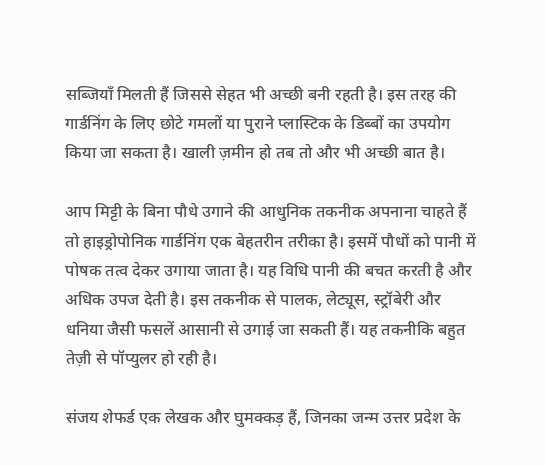सब्जियाँ मिलती हैं जिससे सेहत भी अच्छी बनी रहती है। इस तरह की गार्डनिंग के लिए छोटे गमलों या पुराने प्लास्टिक के डिब्बों का उपयोग किया जा सकता है। खाली ज़मीन हो तब तो और भी अच्छी बात है।

आप मिट्टी के बिना पौधे उगाने की आधुनिक तकनीक अपनाना चाहते हैं तो हाइड्रोपोनिक गार्डनिंग एक बेहतरीन तरीका है। इसमें पौधों को पानी में पोषक तत्व देकर उगाया जाता है। यह विधि पानी की बचत करती है और अधिक उपज देती है। इस तकनीक से पालक, लेट्यूस, स्ट्रॉबेरी और धनिया जैसी फसलें आसानी से उगाई जा सकती हैं। यह तकनीकि बहुत तेज़ी से पॉप्युलर हो रही है।

संजय शेफर्ड एक लेखक और घुमक्कड़ हैं, जिनका जन्म उत्तर प्रदेश के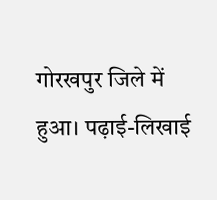गोरखपुर जिले में हुआ। पढ़ाई-लिखाई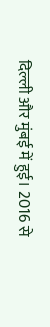दिल्ली और मुंबई में हुई। 2016 से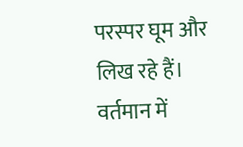परस्पर घूम और लिख रहे हैं। वर्तमान में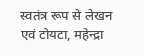स्वतंत्र रूप से लेखन एवं टोयटा, महेन्द्रा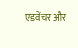एडवेंचर और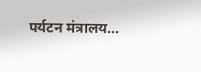पर्यटन मंत्रालय...